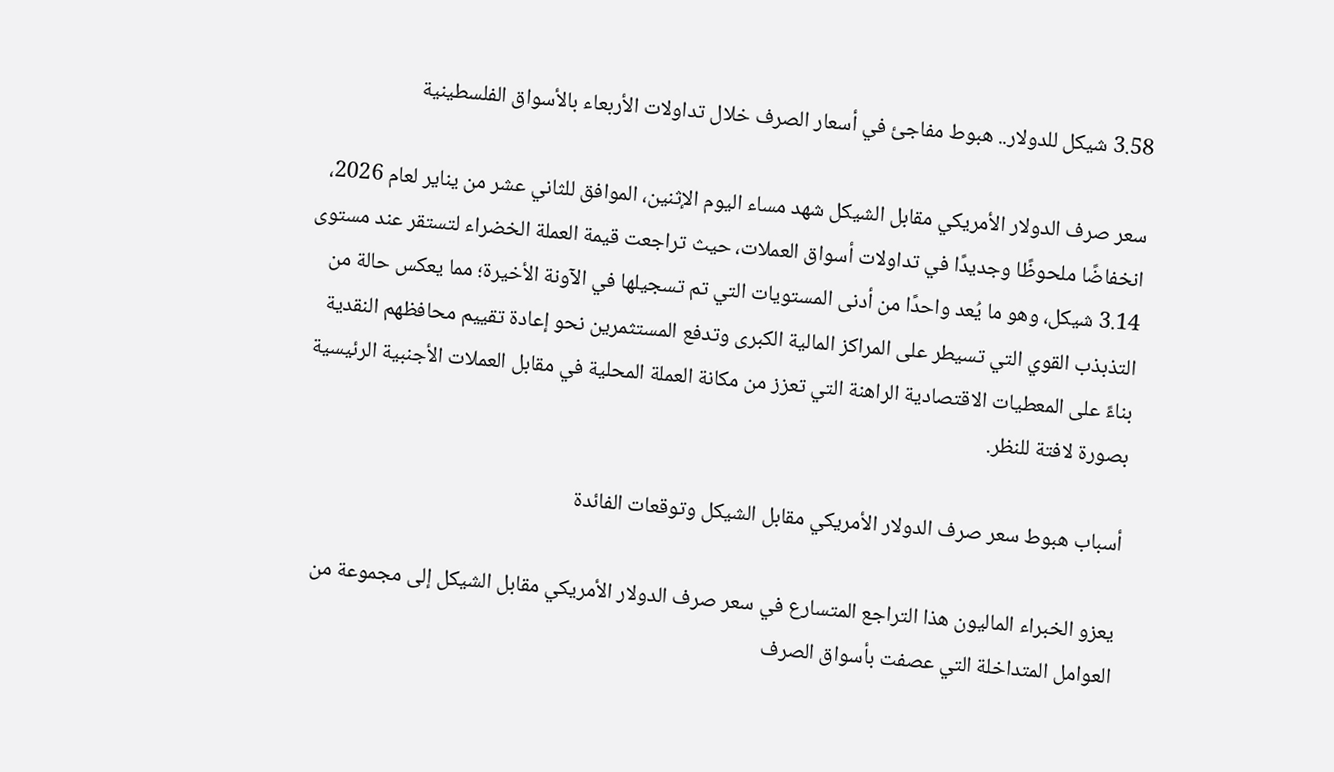3.58 شيكل للدولار.. هبوط مفاجئ في أسعار الصرف خلال تداولات الأربعاء بالأسواق الفلسطينية

سعر صرف الدولار الأمريكي مقابل الشيكل شهد مساء اليوم الإثنين، الموافق للثاني عشر من يناير لعام 2026، انخفاضًا ملحوظًا وجديدًا في تداولات أسواق العملات، حيث تراجعت قيمة العملة الخضراء لتستقر عند مستوى 3.14 شيكل، وهو ما يُعد واحدًا من أدنى المستويات التي تم تسجيلها في الآونة الأخيرة؛ مما يعكس حالة من التذبذب القوي التي تسيطر على المراكز المالية الكبرى وتدفع المستثمرين نحو إعادة تقييم محافظهم النقدية بناءً على المعطيات الاقتصادية الراهنة التي تعزز من مكانة العملة المحلية في مقابل العملات الأجنبية الرئيسية بصورة لافتة للنظر.

أسباب هبوط سعر صرف الدولار الأمريكي مقابل الشيكل وتوقعات الفائدة

يعزو الخبراء الماليون هذا التراجع المتسارع في سعر صرف الدولار الأمريكي مقابل الشيكل إلى مجموعة من العوامل المتداخلة التي عصفت بأسواق الصرف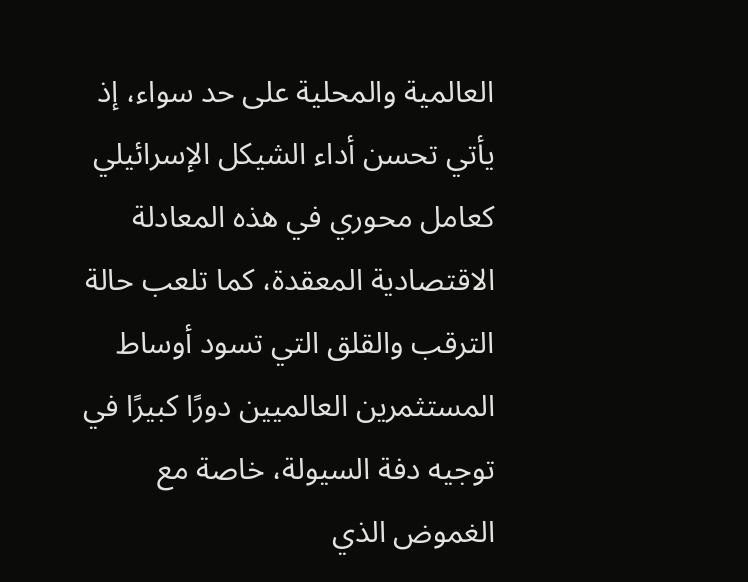العالمية والمحلية على حد سواء، إذ يأتي تحسن أداء الشيكل الإسرائيلي كعامل محوري في هذه المعادلة الاقتصادية المعقدة، كما تلعب حالة الترقب والقلق التي تسود أوساط المستثمرين العالميين دورًا كبيرًا في توجيه دفة السيولة، خاصة مع الغموض الذي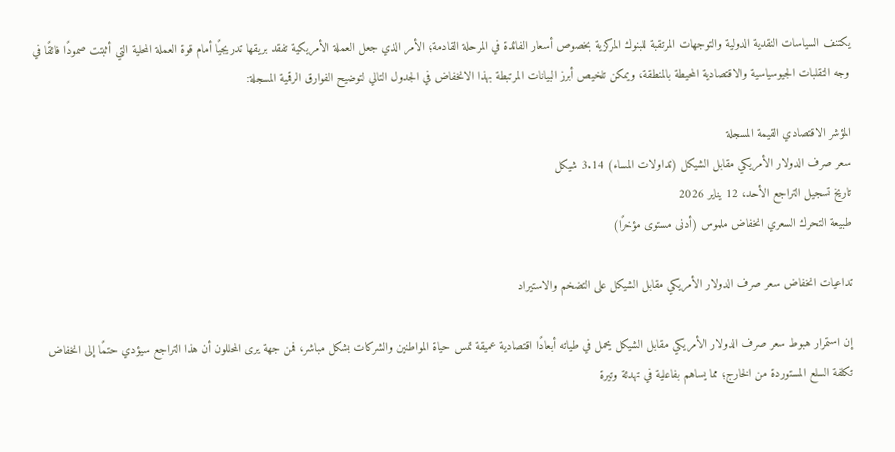يكتنف السياسات النقدية الدولية والتوجهات المرتقبة للبنوك المركزية بخصوص أسعار الفائدة في المرحلة القادمة؛ الأمر الذي جعل العملة الأمريكية تفقد بريقها تدريجيًا أمام قوة العملة المحلية التي أثبتت صمودًا فائقًا في وجه التقلبات الجيوسياسية والاقتصادية المحيطة بالمنطقة، ويمكن تلخيص أبرز البيانات المرتبطة بهذا الانخفاض في الجدول التالي لتوضيح الفوارق الرقمية المسجلة:

المؤشر الاقتصادي القيمة المسجلة
سعر صرف الدولار الأمريكي مقابل الشيكل (تداولات المساء) 3.14 شيكل
تاريخ تسجيل التراجع الأحد، 12 يناير 2026
طبيعة التحرك السعري انخفاض ملموس (أدنى مستوى مؤخرًا)

تداعيات انخفاض سعر صرف الدولار الأمريكي مقابل الشيكل على التضخم والاستيراد

إن استمرار هبوط سعر صرف الدولار الأمريكي مقابل الشيكل يحمل في طياته أبعادًا اقتصادية عميقة تمس حياة المواطنين والشركات بشكل مباشر، فمن جهة يرى المحللون أن هذا التراجع سيؤدي حتمًا إلى انخفاض تكلفة السلع المستوردة من الخارج؛ مما يساهم بفاعلية في تهدئة وتيرة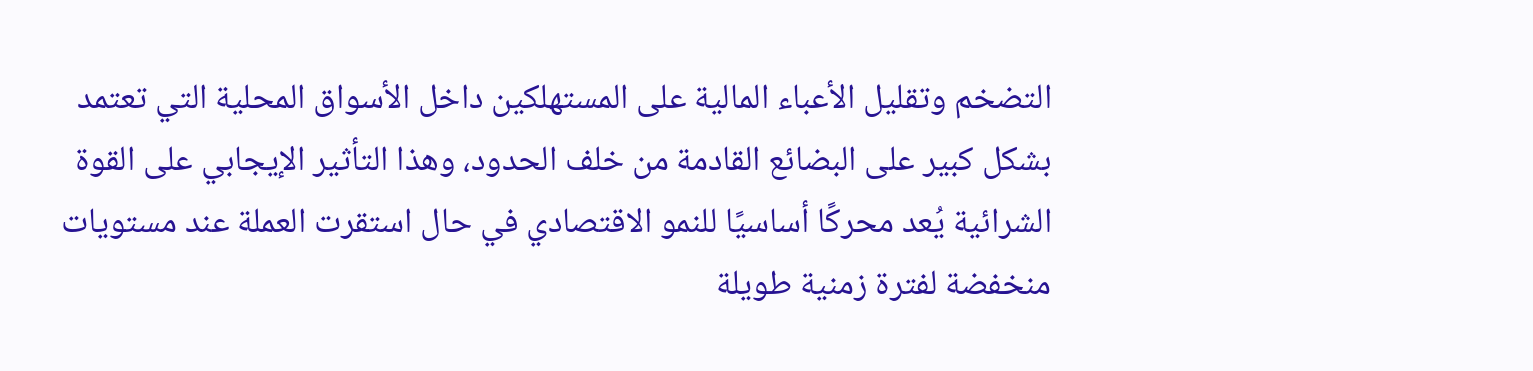التضخم وتقليل الأعباء المالية على المستهلكين داخل الأسواق المحلية التي تعتمد بشكل كبير على البضائع القادمة من خلف الحدود، وهذا التأثير الإيجابي على القوة الشرائية يُعد محركًا أساسيًا للنمو الاقتصادي في حال استقرت العملة عند مستويات منخفضة لفترة زمنية طويلة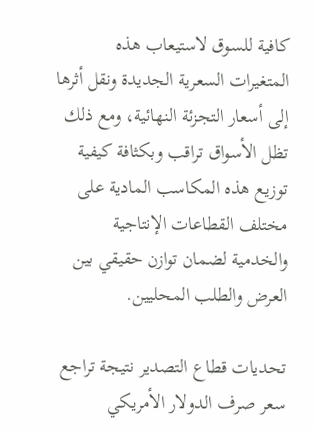كافية للسوق لاستيعاب هذه المتغيرات السعرية الجديدة ونقل أثرها إلى أسعار التجزئة النهائية، ومع ذلك تظل الأسواق تراقب وبكثافة كيفية توزيع هذه المكاسب المادية على مختلف القطاعات الإنتاجية والخدمية لضمان توازن حقيقي بين العرض والطلب المحليين.

تحديات قطاع التصدير نتيجة تراجع سعر صرف الدولار الأمريكي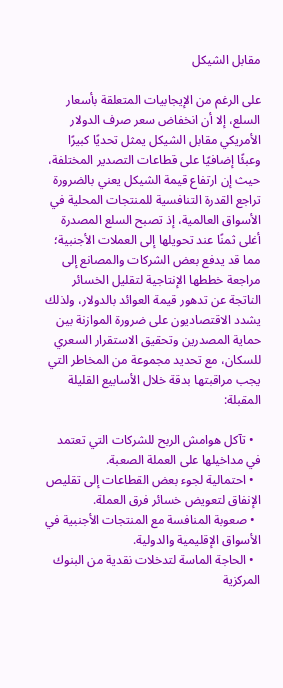مقابل الشيكل

على الرغم من الإيجابيات المتعلقة بأسعار السلع، إلا أن انخفاض سعر صرف الدولار الأمريكي مقابل الشيكل يمثل تحديًا كبيرًا وعبئًا إضافيًا على قطاعات التصدير المختلفة، حيث إن ارتفاع قيمة الشيكل يعني بالضرورة تراجع القدرة التنافسية للمنتجات المحلية في الأسواق العالمية، إذ تصبح السلع المصدرة أغلى ثمنًا عند تحويلها إلى العملات الأجنبية؛ مما قد يدفع بعض الشركات والمصانع إلى مراجعة خططها الإنتاجية لتقليل الخسائر الناتجة عن تدهور قيمة العوائد بالدولار، ولذلك يشدد الاقتصاديون على ضرورة الموازنة بين حماية المصدرين وتحقيق الاستقرار السعري للسكان، مع تحديد مجموعة من المخاطر التي يجب مراقبتها بدقة خلال الأسابيع القليلة المقبلة:

  • تآكل هوامش الربح للشركات التي تعتمد في مداخيلها على العملة الصعبة.
  • احتمالية لجوء بعض القطاعات إلى تقليص الإنفاق لتعويض خسائر فرق العملة.
  • صعوبة المنافسة مع المنتجات الأجنبية في الأسواق الإقليمية والدولية.
  • الحاجة الماسة لتدخلات نقدية من البنوك المركزية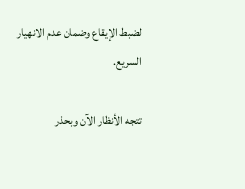لضبط الإيقاع وضمان عدم الانهيار السريع.

تتجه الأنظار الآن وبحذر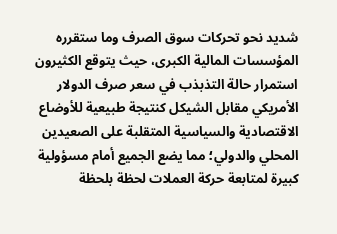شديد نحو تحركات سوق الصرف وما ستقرره المؤسسات المالية الكبرى، حيث يتوقع الكثيرون استمرار حالة التذبذب في سعر صرف الدولار الأمريكي مقابل الشيكل كنتيجة طبيعية للأوضاع الاقتصادية والسياسية المتقلبة على الصعيدين المحلي والدولي؛ مما يضع الجميع أمام مسؤولية كبيرة لمتابعة حركة العملات لحظة بلحظة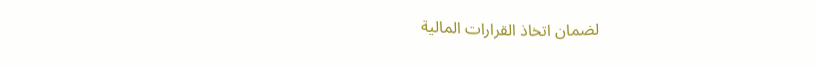لضمان اتخاذ القرارات المالية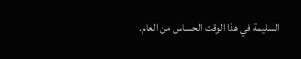السليمة في هذا الوقت الحساس من العام.